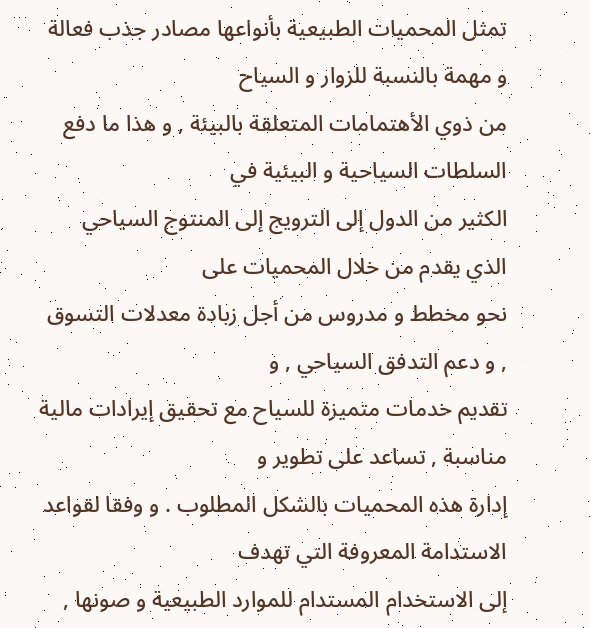تمثل المحميات الطبيعية بأنواعها مصادر جذب فعالة و مهمة بالنسبة للزوار و السياح
من ذوي الأهتمامات المتعلقة بالبيئة , و هذا ما دفع السلطات السياحية و البيئية في
الكثير من الدول إلى الترويج إلى المنتوج السياحي الذي يقدم من خلال المحميات على
نحو مخطط و مدروس من أجل زبادة معدلات التسوق , و دعم التدفق السياحي , و
تقديم خدمات متميزة للسياح مع تحقيق إيرادات مالية مناسبة , تساعد على تطوير و
إدارة هذه المحميات بالشكل المطلوب . و وفقا لقواعد الاستدامة المعروفة التي تهدف
إلى الاستخدام المستدام للموارد الطبيعية و صونها ,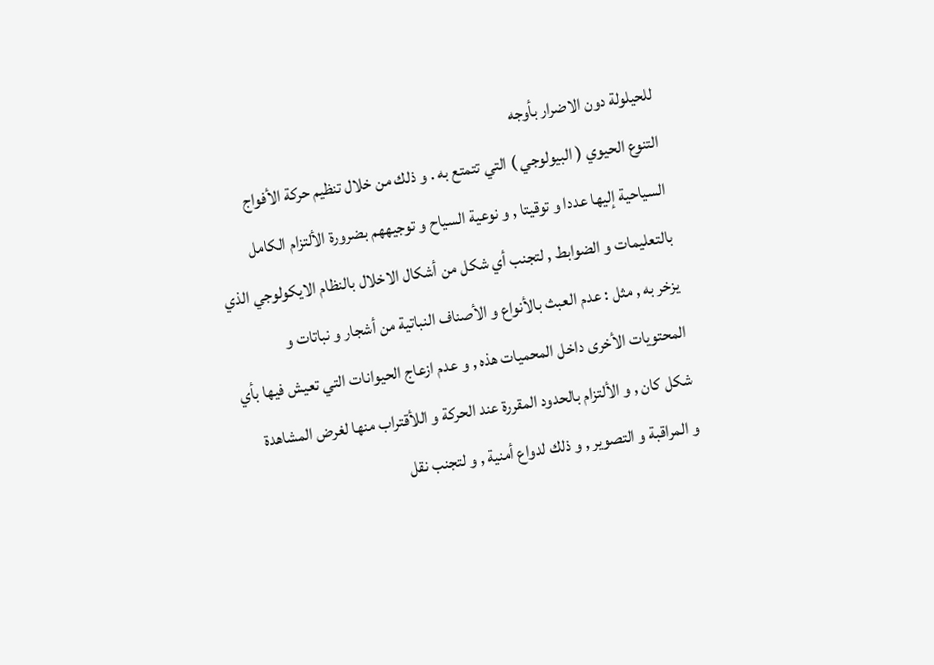للحيلولة دون الاضرار بأوجه
التنوع الحيوي ( البيولوجي ) التي تتمتع به . و ذلك من خلال تنظيم حركة الأفواج
السياحية إليها عددا و توقيتا , و نوعية السياح و توجيههم بضرورة الألتزام الكامل
بالتعليمات و الضوابط , لتجنب أي شكل من أشكال الاخلال بالنظام الايكولوجي الذي
يزخر به , مثل : عدم العبث بالأنواع و الأصناف النباتية من أشجار و نباتات و
المحتويات الأخرى داخل المحميات هذه , و عدم ازعاج الحيوانات التي تعيش فيها بأي
شكل كان , و الألتزام بالحدود المقررة عند الحركة و اللأقتراب منها لغرض المشاهدة
و المراقبة و التصوير , و ذلك لدواع أمنية , و لتجنب نقل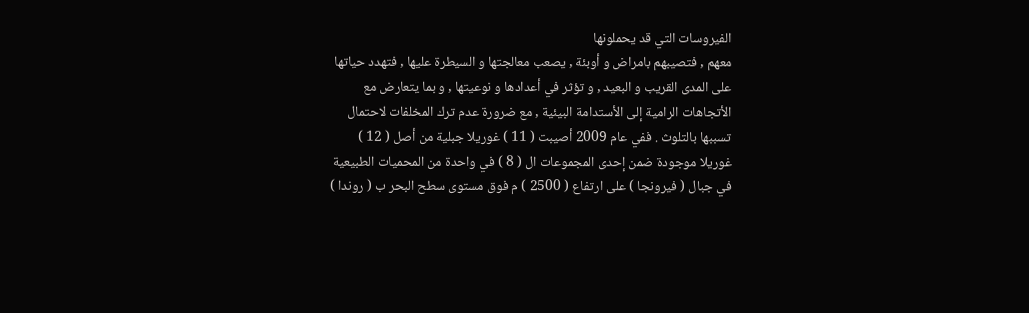الفيروسات التي قد يحملونها
معهم , فتصيبهم بامراض و أوبئة , يصعب معالجتها و السيطرة عليها , فتهدد حياتها
على المدى القريب و البعيد , و تؤثر في أعدادها و نوعيتها , و بما يتعارض مع
الأتجاهات الرامية إلى الأستدامة البيئية , مع ضرورة عدم ترك المخلفات لاحتمال
تسببها بالتلوث . ففي عام 2009 أصيبت ( 11 ) غوريلا جبلية من أصل ( 12 )
غوريلا موجودة ضمن إحدى المجموعات ال ( 8 ) في واحدة من المحميات الطبيعية
في جبال ( فيرونجا ) على ارتفاع ( 2500 ) م فوق مستوى سطح البحر ب ( روندا )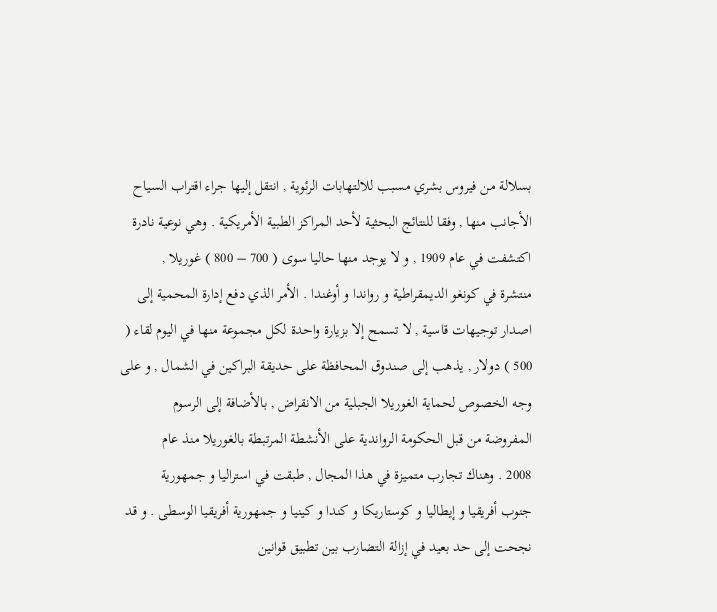بسلالة من فيروس بشري مسبب للالتهابات الرئوية , انتقل إليها جراء اقتراب السياح
الأجانب منها , وفقا للنتائج البحثية لأحد المراكز الطبية الأمريكية . وهي نوعية نادرة
اكتشفت في عام 1909 , و لا يوجد منها حاليا سوى ( 700 – 800 ) غوريلا ,
منتشرة في كونغو الديمقراطية و رواندا و أوغندا . الأمر الذي دفع إدارة المحمية إلى
اصدار توجيهات قاسية , لا تسمح إلا بزيارة واحدة لكل مجموعة منها في اليوم لقاء (
500 ) دولار , يذهب إلى صندوق المحافظة على حديقة البراكين في الشمال , و على
وجه الخصوص لحماية الغوريلا الجبلية من الانقراض , بالأضافة إلى الرسوم
المفروضة من قبل الحكومة الرواندية على الأنشطة المرتبطة بالغوريلا منذ عام
2008 . وهناك تجارب متميزة في هذا المجال , طبقت في استراليا و جمهورية
جنوب أفريقيا و إيطاليا و كوستاريكا و كندا و كينيا و جمهورية أفريقيا الوسطى . و قد
نجحت إلى حد بعيد في إزالة التضارب بين تطبيق قوانين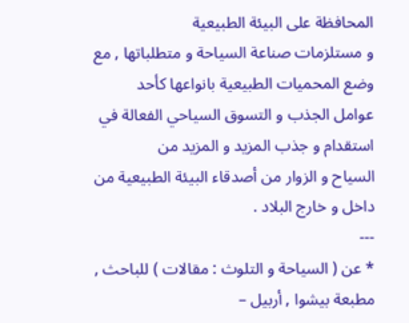المحافظة على البيئة الطبيعية
و مستلزمات صناعة السياحة و متطلباتها , مع وضع المحميات الطبيعية بانواعها كأحد
عوامل الجذب و التسوق السياحي الفعالة في استقدام و جذب المزيد و المزيد من
السياح و الزوار من أصدقاء البيئة الطبيعية من داخل و خارج البلاد .
---
* عن ( السياحة و التلوث : مقالات ) للباحث , مطبعة بيشوا , أربيل –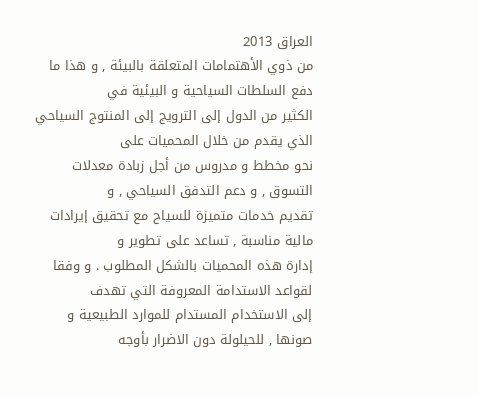العراق 2013
من ذوي الأهتمامات المتعلقة بالبيئة , و هذا ما دفع السلطات السياحية و البيئية في
الكثير من الدول إلى الترويج إلى المنتوج السياحي الذي يقدم من خلال المحميات على
نحو مخطط و مدروس من أجل زبادة معدلات التسوق , و دعم التدفق السياحي , و
تقديم خدمات متميزة للسياح مع تحقيق إيرادات مالية مناسبة , تساعد على تطوير و
إدارة هذه المحميات بالشكل المطلوب . و وفقا لقواعد الاستدامة المعروفة التي تهدف
إلى الاستخدام المستدام للموارد الطبيعية و صونها , للحيلولة دون الاضرار بأوجه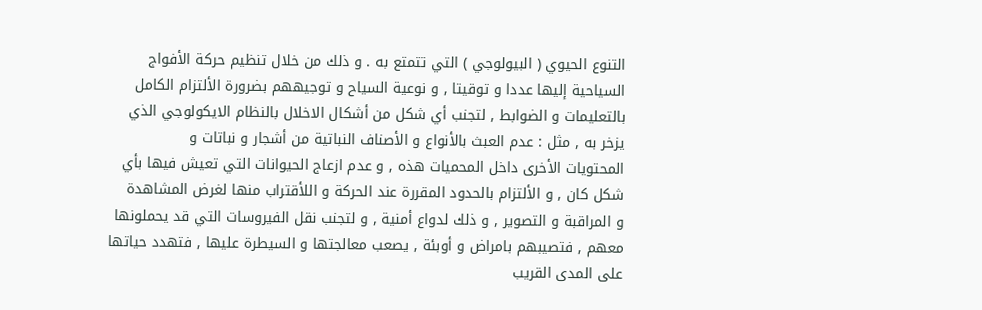التنوع الحيوي ( البيولوجي ) التي تتمتع به . و ذلك من خلال تنظيم حركة الأفواج
السياحية إليها عددا و توقيتا , و نوعية السياح و توجيههم بضرورة الألتزام الكامل
بالتعليمات و الضوابط , لتجنب أي شكل من أشكال الاخلال بالنظام الايكولوجي الذي
يزخر به , مثل : عدم العبث بالأنواع و الأصناف النباتية من أشجار و نباتات و
المحتويات الأخرى داخل المحميات هذه , و عدم ازعاج الحيوانات التي تعيش فيها بأي
شكل كان , و الألتزام بالحدود المقررة عند الحركة و اللأقتراب منها لغرض المشاهدة
و المراقبة و التصوير , و ذلك لدواع أمنية , و لتجنب نقل الفيروسات التي قد يحملونها
معهم , فتصيبهم بامراض و أوبئة , يصعب معالجتها و السيطرة عليها , فتهدد حياتها
على المدى القريب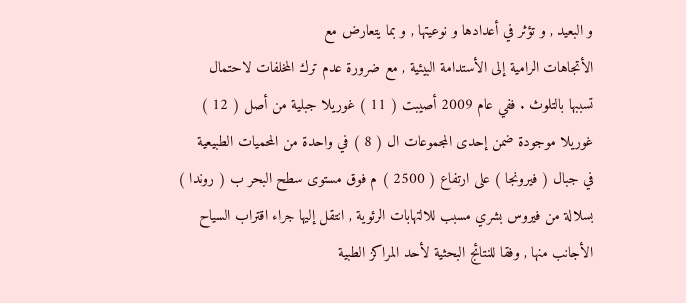و البعيد , و تؤثر في أعدادها و نوعيتها , و بما يتعارض مع
الأتجاهات الرامية إلى الأستدامة البيئية , مع ضرورة عدم ترك المخلفات لاحتمال
تسببها بالتلوث . ففي عام 2009 أصيبت ( 11 ) غوريلا جبلية من أصل ( 12 )
غوريلا موجودة ضمن إحدى المجموعات ال ( 8 ) في واحدة من المحميات الطبيعية
في جبال ( فيرونجا ) على ارتفاع ( 2500 ) م فوق مستوى سطح البحر ب ( روندا )
بسلالة من فيروس بشري مسبب للالتهابات الرئوية , انتقل إليها جراء اقتراب السياح
الأجانب منها , وفقا للنتائج البحثية لأحد المراكز الطبية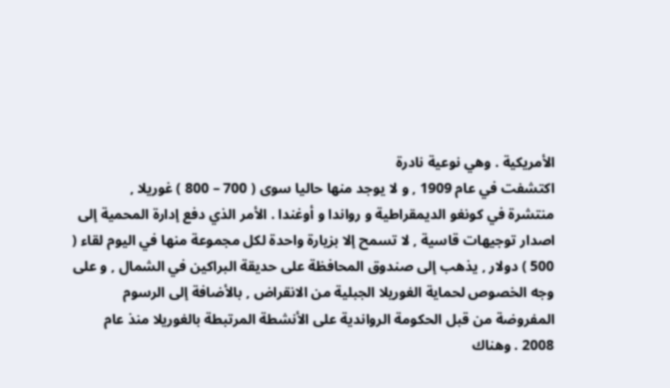الأمريكية . وهي نوعية نادرة
اكتشفت في عام 1909 , و لا يوجد منها حاليا سوى ( 700 – 800 ) غوريلا ,
منتشرة في كونغو الديمقراطية و رواندا و أوغندا . الأمر الذي دفع إدارة المحمية إلى
اصدار توجيهات قاسية , لا تسمح إلا بزيارة واحدة لكل مجموعة منها في اليوم لقاء (
500 ) دولار , يذهب إلى صندوق المحافظة على حديقة البراكين في الشمال , و على
وجه الخصوص لحماية الغوريلا الجبلية من الانقراض , بالأضافة إلى الرسوم
المفروضة من قبل الحكومة الرواندية على الأنشطة المرتبطة بالغوريلا منذ عام
2008 . وهناك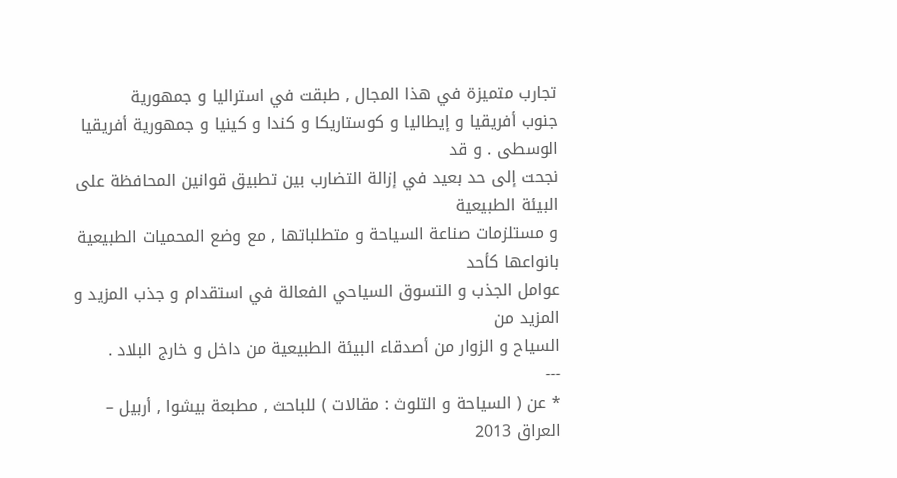تجارب متميزة في هذا المجال , طبقت في استراليا و جمهورية
جنوب أفريقيا و إيطاليا و كوستاريكا و كندا و كينيا و جمهورية أفريقيا الوسطى . و قد
نجحت إلى حد بعيد في إزالة التضارب بين تطبيق قوانين المحافظة على البيئة الطبيعية
و مستلزمات صناعة السياحة و متطلباتها , مع وضع المحميات الطبيعية بانواعها كأحد
عوامل الجذب و التسوق السياحي الفعالة في استقدام و جذب المزيد و المزيد من
السياح و الزوار من أصدقاء البيئة الطبيعية من داخل و خارج البلاد .
---
* عن ( السياحة و التلوث : مقالات ) للباحث , مطبعة بيشوا , أربيل – العراق 2013